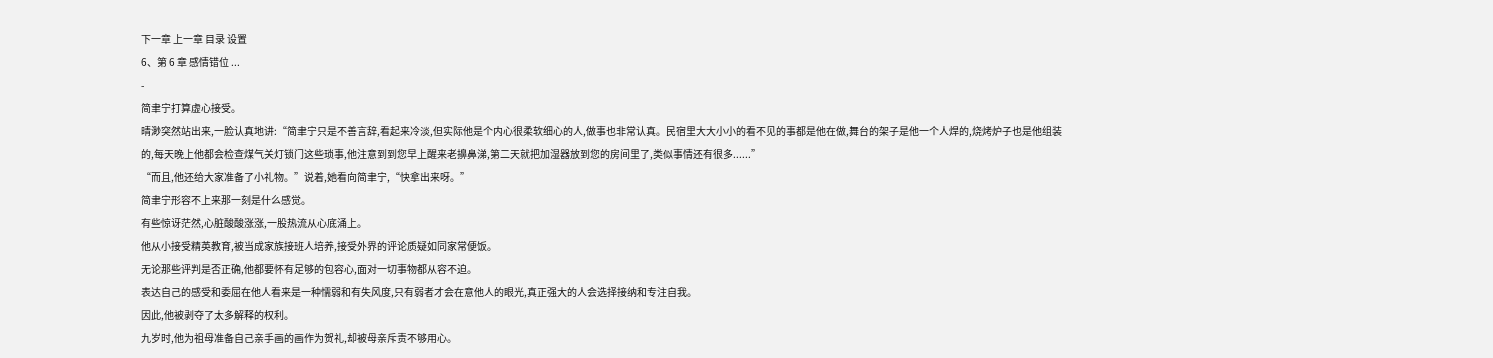下一章 上一章 目录 设置
6、第 6 章 感情错位 ...
-
简聿宁打算虚心接受。
晴渺突然站出来,一脸认真地讲:“简聿宁只是不善言辞,看起来冷淡,但实际他是个内心很柔软细心的人,做事也非常认真。民宿里大大小小的看不见的事都是他在做,舞台的架子是他一个人焊的,烧烤炉子也是他组装的,每天晚上他都会检查煤气关灯锁门这些琐事,他注意到到您早上醒来老擤鼻涕,第二天就把加湿器放到您的房间里了,类似事情还有很多......”
“而且,他还给大家准备了小礼物。”说着,她看向简聿宁,“快拿出来呀。”
简聿宁形容不上来那一刻是什么感觉。
有些惊讶茫然,心脏酸酸涨涨,一股热流从心底涌上。
他从小接受精英教育,被当成家族接班人培养,接受外界的评论质疑如同家常便饭。
无论那些评判是否正确,他都要怀有足够的包容心,面对一切事物都从容不迫。
表达自己的感受和委屈在他人看来是一种懦弱和有失风度,只有弱者才会在意他人的眼光,真正强大的人会选择接纳和专注自我。
因此,他被剥夺了太多解释的权利。
九岁时,他为祖母准备自己亲手画的画作为贺礼,却被母亲斥责不够用心。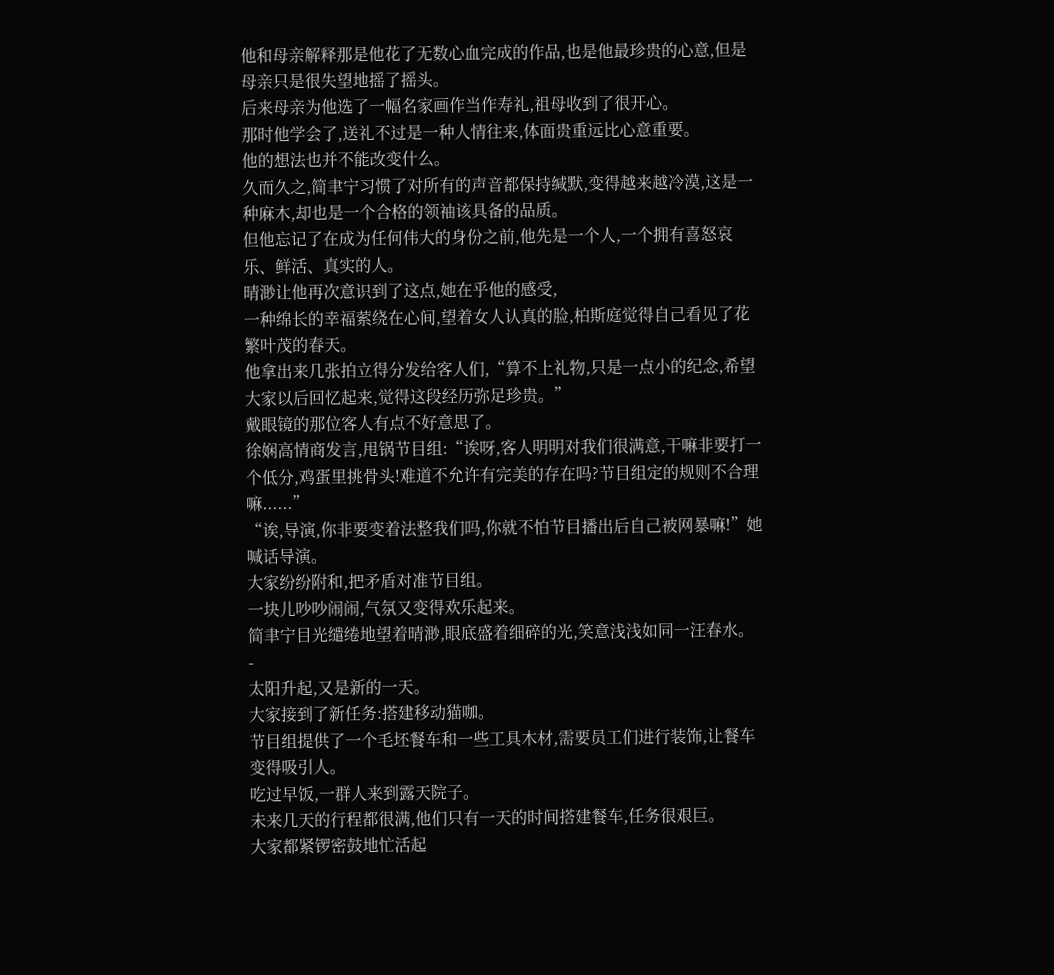他和母亲解释那是他花了无数心血完成的作品,也是他最珍贵的心意,但是母亲只是很失望地摇了摇头。
后来母亲为他选了一幅名家画作当作寿礼,祖母收到了很开心。
那时他学会了,送礼不过是一种人情往来,体面贵重远比心意重要。
他的想法也并不能改变什么。
久而久之,简聿宁习惯了对所有的声音都保持缄默,变得越来越冷漠,这是一种麻木,却也是一个合格的领袖该具备的品质。
但他忘记了在成为任何伟大的身份之前,他先是一个人,一个拥有喜怒哀乐、鲜活、真实的人。
晴渺让他再次意识到了这点,她在乎他的感受,
一种绵长的幸福萦绕在心间,望着女人认真的脸,柏斯庭觉得自己看见了花繁叶茂的春天。
他拿出来几张拍立得分发给客人们,“算不上礼物,只是一点小的纪念,希望大家以后回忆起来,觉得这段经历弥足珍贵。”
戴眼镜的那位客人有点不好意思了。
徐娴高情商发言,甩锅节目组:“诶呀,客人明明对我们很满意,干嘛非要打一个低分,鸡蛋里挑骨头!难道不允许有完美的存在吗?节目组定的规则不合理嘛......”
“诶,导演,你非要变着法整我们吗,你就不怕节目播出后自己被网暴嘛!”她喊话导演。
大家纷纷附和,把矛盾对准节目组。
一块儿吵吵闹闹,气氛又变得欢乐起来。
简聿宁目光缱绻地望着晴渺,眼底盛着细碎的光,笑意浅浅如同一汪春水。
-
太阳升起,又是新的一天。
大家接到了新任务:搭建移动猫咖。
节目组提供了一个毛坯餐车和一些工具木材,需要员工们进行装饰,让餐车变得吸引人。
吃过早饭,一群人来到露天院子。
未来几天的行程都很满,他们只有一天的时间搭建餐车,任务很艰巨。
大家都紧锣密鼓地忙活起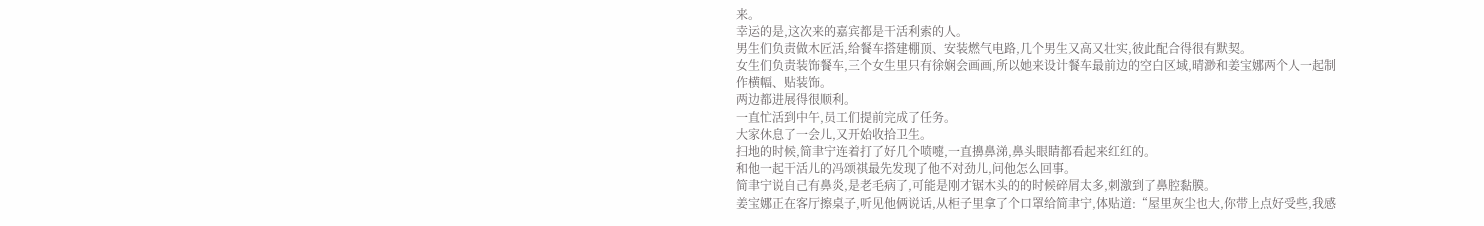来。
幸运的是,这次来的嘉宾都是干活利索的人。
男生们负责做木匠活,给餐车搭建棚顶、安装燃气电路,几个男生又高又壮实,彼此配合得很有默契。
女生们负责装饰餐车,三个女生里只有徐娴会画画,所以她来设计餐车最前边的空白区域,晴渺和姜宝娜两个人一起制作横幅、贴装饰。
两边都进展得很顺利。
一直忙活到中午,员工们提前完成了任务。
大家休息了一会儿,又开始收拾卫生。
扫地的时候,简聿宁连着打了好几个喷嚏,一直擤鼻涕,鼻头眼睛都看起来红红的。
和他一起干活儿的冯颂祺最先发现了他不对劲儿,问他怎么回事。
简聿宁说自己有鼻炎,是老毛病了,可能是刚才锯木头的的时候碎屑太多,刺激到了鼻腔黏膜。
姜宝娜正在客厅擦桌子,听见他俩说话,从柜子里拿了个口罩给简聿宁,体贴道:“屋里灰尘也大,你带上点好受些,我感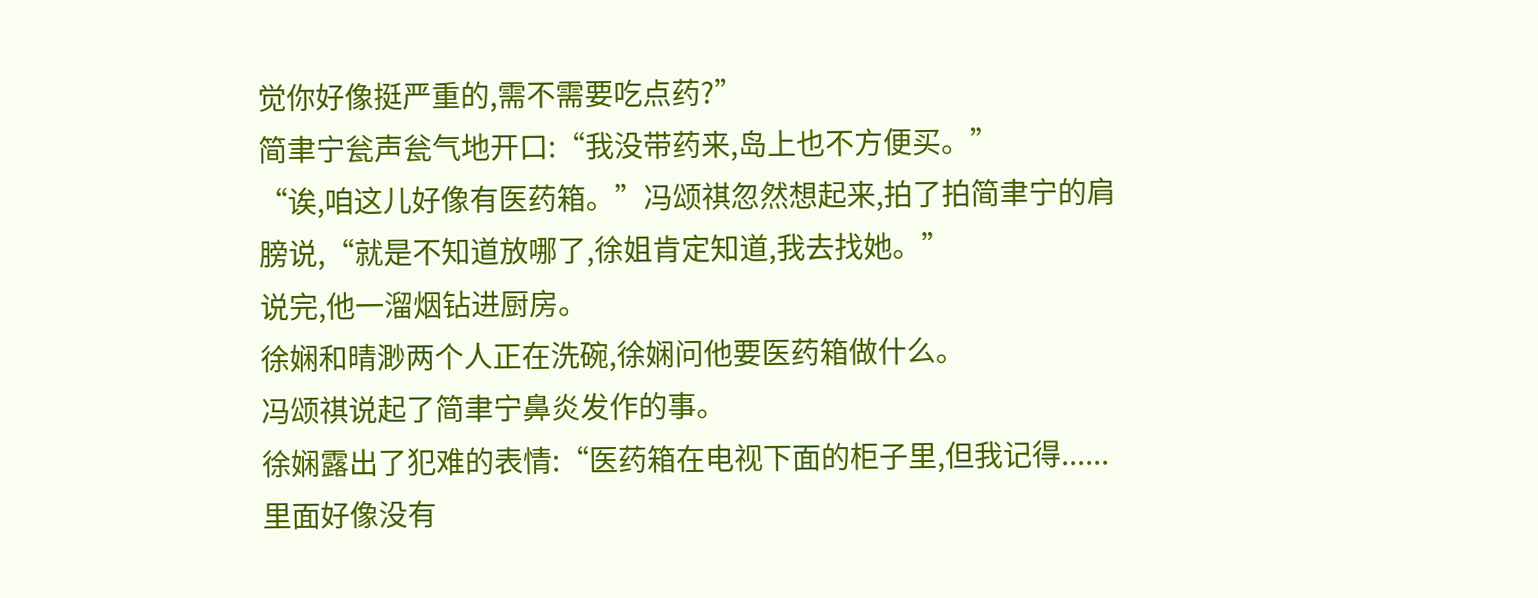觉你好像挺严重的,需不需要吃点药?”
简聿宁瓮声瓮气地开口:“我没带药来,岛上也不方便买。”
“诶,咱这儿好像有医药箱。”冯颂祺忽然想起来,拍了拍简聿宁的肩膀说,“就是不知道放哪了,徐姐肯定知道,我去找她。”
说完,他一溜烟钻进厨房。
徐娴和晴渺两个人正在洗碗,徐娴问他要医药箱做什么。
冯颂祺说起了简聿宁鼻炎发作的事。
徐娴露出了犯难的表情:“医药箱在电视下面的柜子里,但我记得......里面好像没有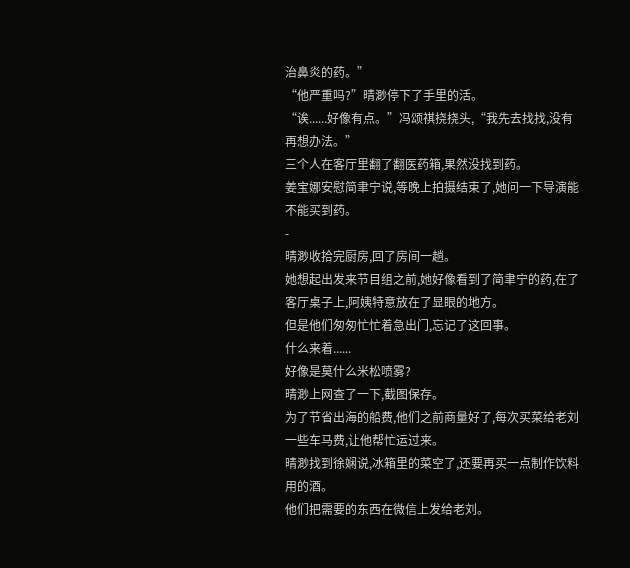治鼻炎的药。”
“他严重吗?”晴渺停下了手里的活。
“诶......好像有点。”冯颂祺挠挠头,“我先去找找,没有再想办法。”
三个人在客厅里翻了翻医药箱,果然没找到药。
姜宝娜安慰简聿宁说,等晚上拍摄结束了,她问一下导演能不能买到药。
-
晴渺收拾完厨房,回了房间一趟。
她想起出发来节目组之前,她好像看到了简聿宁的药,在了客厅桌子上,阿姨特意放在了显眼的地方。
但是他们匆匆忙忙着急出门,忘记了这回事。
什么来着......
好像是莫什么米松喷雾?
晴渺上网查了一下,截图保存。
为了节省出海的船费,他们之前商量好了,每次买菜给老刘一些车马费,让他帮忙运过来。
晴渺找到徐娴说,冰箱里的菜空了,还要再买一点制作饮料用的酒。
他们把需要的东西在微信上发给老刘。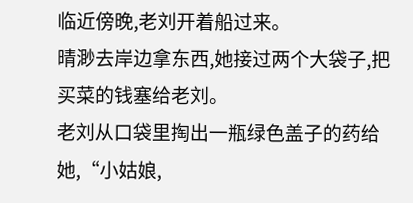临近傍晚,老刘开着船过来。
晴渺去岸边拿东西,她接过两个大袋子,把买菜的钱塞给老刘。
老刘从口袋里掏出一瓶绿色盖子的药给她,“小姑娘,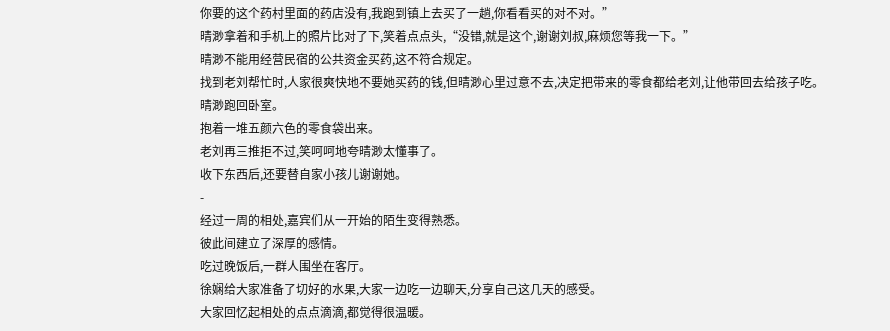你要的这个药村里面的药店没有,我跑到镇上去买了一趟,你看看买的对不对。”
晴渺拿着和手机上的照片比对了下,笑着点点头,“没错,就是这个,谢谢刘叔,麻烦您等我一下。”
晴渺不能用经营民宿的公共资金买药,这不符合规定。
找到老刘帮忙时,人家很爽快地不要她买药的钱,但晴渺心里过意不去,决定把带来的零食都给老刘,让他带回去给孩子吃。
晴渺跑回卧室。
抱着一堆五颜六色的零食袋出来。
老刘再三推拒不过,笑呵呵地夸晴渺太懂事了。
收下东西后,还要替自家小孩儿谢谢她。
-
经过一周的相处,嘉宾们从一开始的陌生变得熟悉。
彼此间建立了深厚的感情。
吃过晚饭后,一群人围坐在客厅。
徐娴给大家准备了切好的水果,大家一边吃一边聊天,分享自己这几天的感受。
大家回忆起相处的点点滴滴,都觉得很温暖。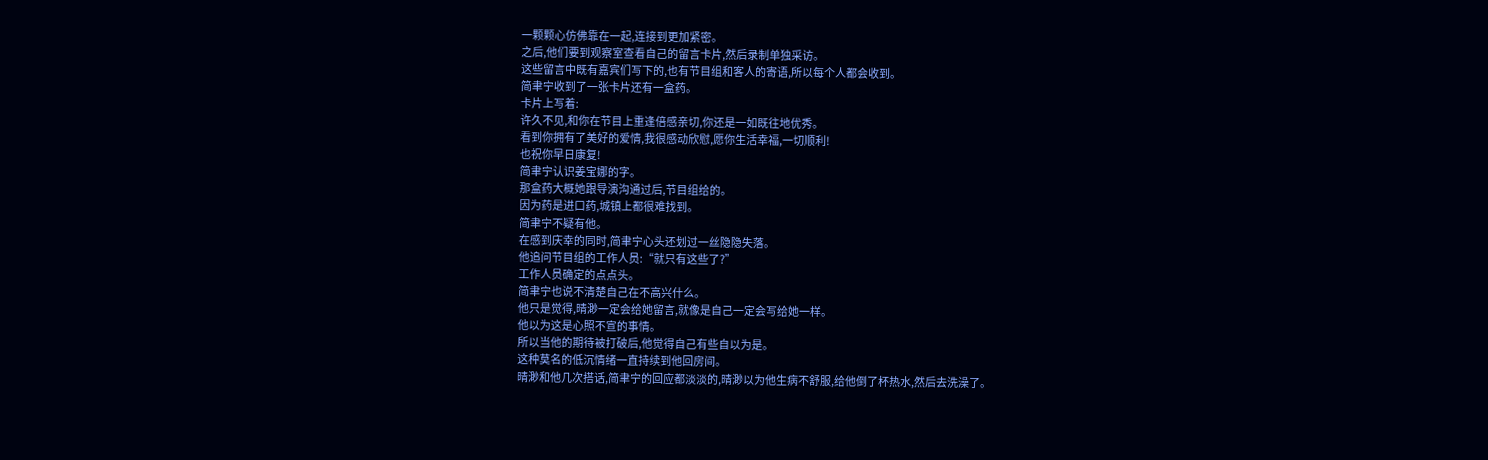一颗颗心仿佛靠在一起,连接到更加紧密。
之后,他们要到观察室查看自己的留言卡片,然后录制单独采访。
这些留言中既有嘉宾们写下的,也有节目组和客人的寄语,所以每个人都会收到。
简聿宁收到了一张卡片还有一盒药。
卡片上写着:
许久不见,和你在节目上重逢倍感亲切,你还是一如既往地优秀。
看到你拥有了美好的爱情,我很感动欣慰,愿你生活幸福,一切顺利!
也祝你早日康复!
简聿宁认识姜宝娜的字。
那盒药大概她跟导演沟通过后,节目组给的。
因为药是进口药,城镇上都很难找到。
简聿宁不疑有他。
在感到庆幸的同时,简聿宁心头还划过一丝隐隐失落。
他追问节目组的工作人员:“就只有这些了?”
工作人员确定的点点头。
简聿宁也说不清楚自己在不高兴什么。
他只是觉得,晴渺一定会给她留言,就像是自己一定会写给她一样。
他以为这是心照不宣的事情。
所以当他的期待被打破后,他觉得自己有些自以为是。
这种莫名的低沉情绪一直持续到他回房间。
晴渺和他几次搭话,简聿宁的回应都淡淡的,晴渺以为他生病不舒服,给他倒了杯热水,然后去洗澡了。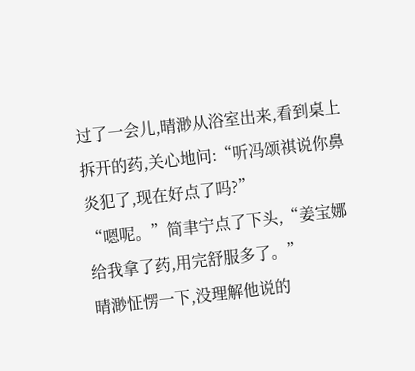过了一会儿,晴渺从浴室出来,看到桌上拆开的药,关心地问:“听冯颂祺说你鼻炎犯了,现在好点了吗?”
“嗯呢。”简聿宁点了下头,“姜宝娜给我拿了药,用完舒服多了。”
晴渺怔愣一下,没理解他说的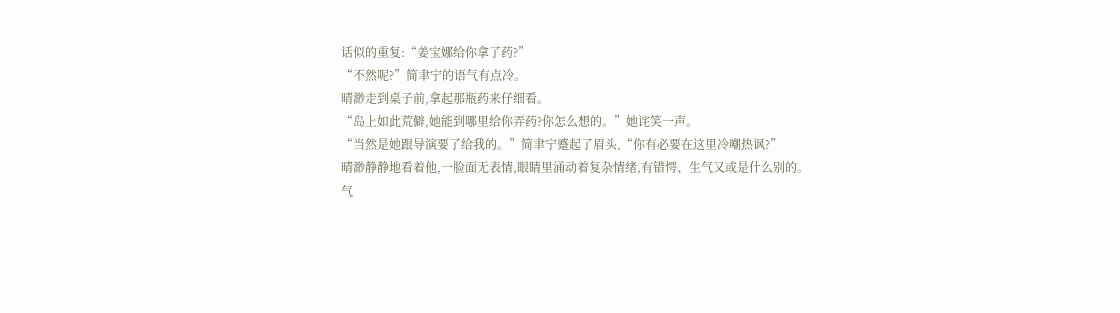话似的重复:“姜宝娜给你拿了药?”
“不然呢?”简聿宁的语气有点冷。
晴渺走到桌子前,拿起那瓶药来仔细看。
“岛上如此荒僻,她能到哪里给你弄药?你怎么想的。”她诧笑一声。
“当然是她跟导演要了给我的。”简聿宁蹙起了眉头,“你有必要在这里冷嘲热讽?”
晴渺静静地看着他,一脸面无表情,眼睛里涌动着复杂情绪,有错愕、生气又或是什么别的。
气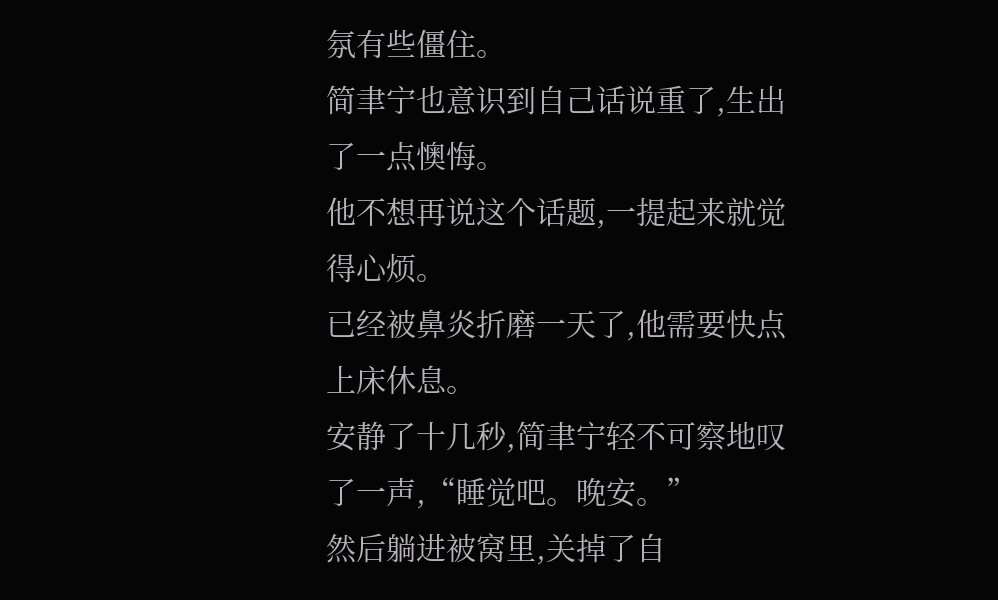氛有些僵住。
简聿宁也意识到自己话说重了,生出了一点懊悔。
他不想再说这个话题,一提起来就觉得心烦。
已经被鼻炎折磨一天了,他需要快点上床休息。
安静了十几秒,简聿宁轻不可察地叹了一声,“睡觉吧。晚安。”
然后躺进被窝里,关掉了自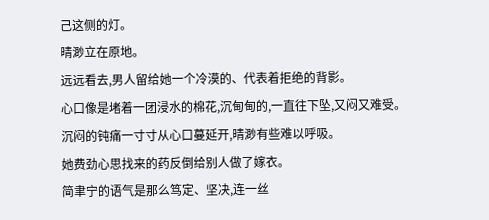己这侧的灯。
晴渺立在原地。
远远看去,男人留给她一个冷漠的、代表着拒绝的背影。
心口像是堵着一团浸水的棉花,沉甸甸的,一直往下坠,又闷又难受。
沉闷的钝痛一寸寸从心口蔓延开,晴渺有些难以呼吸。
她费劲心思找来的药反倒给别人做了嫁衣。
简聿宁的语气是那么笃定、坚决,连一丝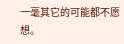一毫其它的可能都不愿想。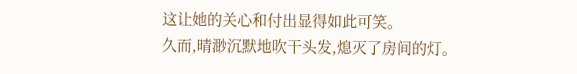这让她的关心和付出显得如此可笑。
久而,晴渺沉默地吹干头发,熄灭了房间的灯。